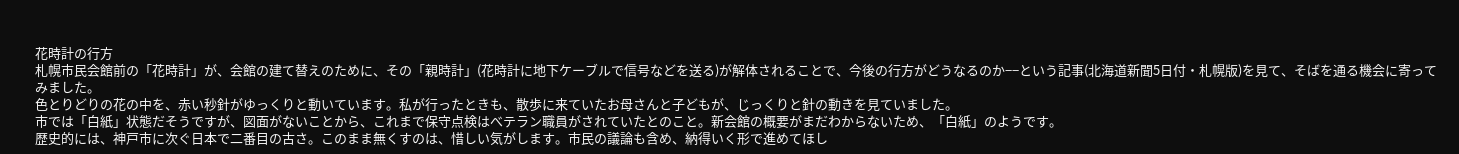花時計の行方
札幌市民会館前の「花時計」が、会館の建て替えのために、その「親時計」(花時計に地下ケーブルで信号などを送る)が解体されることで、今後の行方がどうなるのか−−という記事(北海道新聞5日付・札幌版)を見て、そばを通る機会に寄ってみました。
色とりどりの花の中を、赤い秒針がゆっくりと動いています。私が行ったときも、散歩に来ていたお母さんと子どもが、じっくりと針の動きを見ていました。
市では「白紙」状態だそうですが、図面がないことから、これまで保守点検はべテラン職員がされていたとのこと。新会館の概要がまだわからないため、「白紙」のようです。
歴史的には、神戸市に次ぐ日本で二番目の古さ。このまま無くすのは、惜しい気がします。市民の議論も含め、納得いく形で進めてほし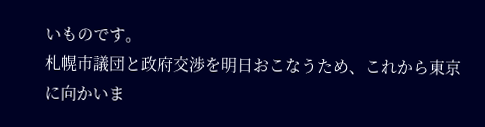いものです。
札幌市議団と政府交渉を明日おこなうため、これから東京に向かいま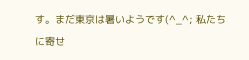す。まだ東京は暑いようです(^_^; 私たちに寄せ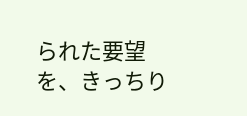られた要望を、きっちり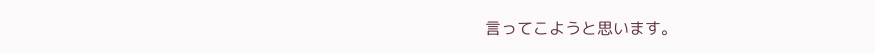言ってこようと思います。